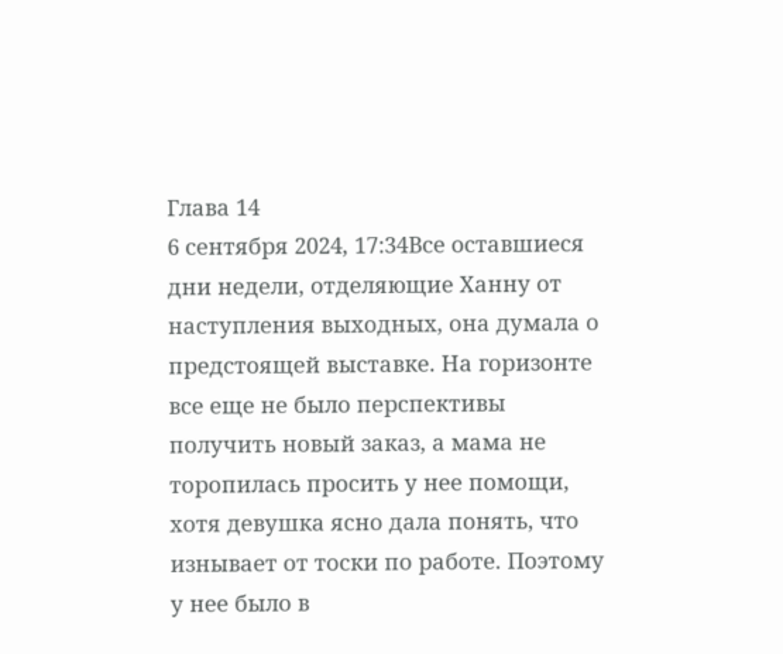Глава 14
6 сентября 2024, 17:34Все оставшиеся дни недели, отделяющие Ханну от наступления выходных, она думала о предстоящей выставке. На горизонте все еще не было перспективы получить новый заказ, а мама не торопилась просить у нее помощи, хотя девушка ясно дала понять, что изнывает от тоски по работе. Поэтому у нее было в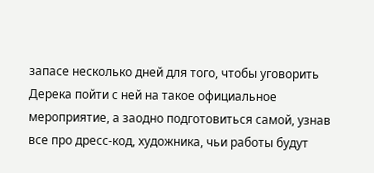запасе несколько дней для того, чтобы уговорить Дерека пойти с ней на такое официальное мероприятие, а заодно подготовиться самой, узнав все про дресс-код, художника, чьи работы будут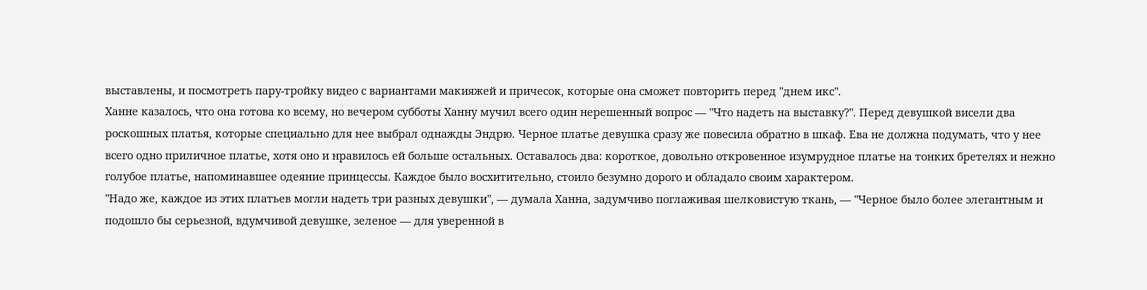выставлены, и посмотреть пару-тройку видео с вариантами макияжей и причесок, которые она сможет повторить перед "днем икс".
Ханне казалось, что она готова ко всему, но вечером субботы Ханну мучил всего один нерешенный вопрос — "Что надеть на выставку?". Перед девушкой висели два роскошных платья, которые специально для нее выбрал однажды Эндрю. Черное платье девушка сразу же повесила обратно в шкаф. Ева не должна подумать, что у нее всего одно приличное платье, хотя оно и нравилось ей больше остальных. Оставалось два: короткое, довольно откровенное изумрудное платье на тонких бретелях и нежно голубое платье, напоминавшее одеяние принцессы. Каждое было восхитительно, стоило безумно дорого и обладало своим характером.
"Надо же, каждое из этих платьев могли надеть три разных девушки", — думала Ханна, задумчиво поглаживая шелковистую ткань, — "Черное было более элегантным и подошло бы серьезной, вдумчивой девушке, зеленое — для уверенной в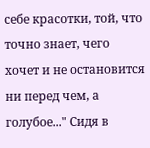себе красотки, той, что точно знает, чего хочет и не остановится ни перед чем, а голубое..." Сидя в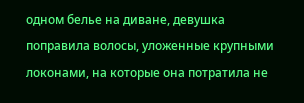одном белье на диване, девушка поправила волосы, уложенные крупными локонами, на которые она потратила не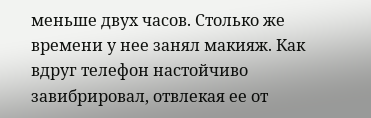меньше двух часов. Столько же времени у нее занял макияж. Как вдруг телефон настойчиво завибрировал, отвлекая ее от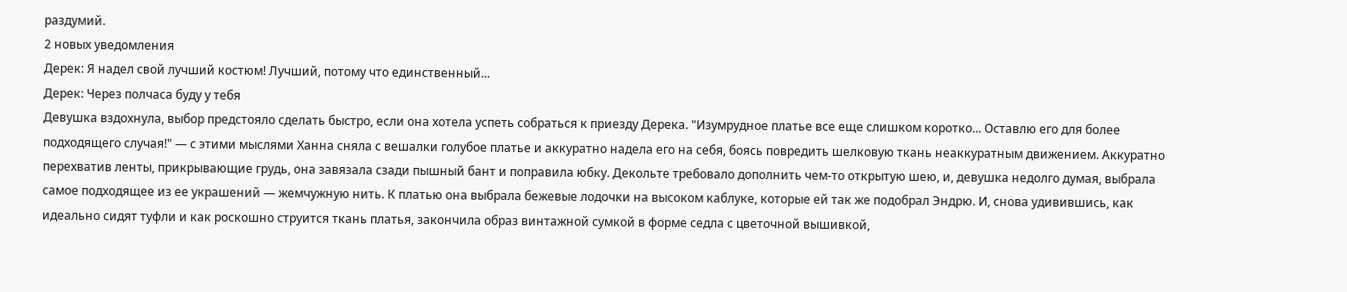раздумий.
2 новых уведомления
Дерек: Я надел свой лучший костюм! Лучший, потому что единственный...
Дерек: Через полчаса буду у тебя
Девушка вздохнула, выбор предстояло сделать быстро, если она хотела успеть собраться к приезду Дерека. "Изумрудное платье все еще слишком коротко... Оставлю его для более подходящего случая!" — с этими мыслями Ханна сняла с вешалки голубое платье и аккуратно надела его на себя, боясь повредить шелковую ткань неаккуратным движением. Аккуратно перехватив ленты, прикрывающие грудь, она завязала сзади пышный бант и поправила юбку. Декольте требовало дополнить чем-то открытую шею, и, девушка недолго думая, выбрала самое подходящее из ее украшений — жемчужную нить. К платью она выбрала бежевые лодочки на высоком каблуке, которые ей так же подобрал Эндрю. И, снова удивившись, как идеально сидят туфли и как роскошно струится ткань платья, закончила образ винтажной сумкой в форме седла с цветочной вышивкой,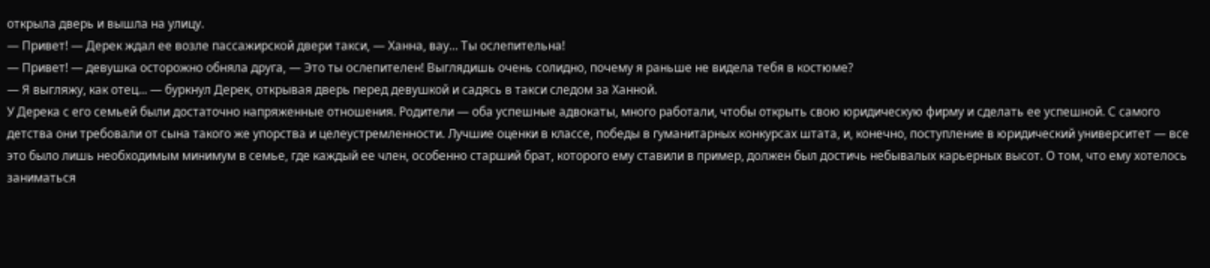открыла дверь и вышла на улицу.
— Привет! — Дерек ждал ее возле пассажирской двери такси, — Ханна, вау... Ты ослепительна!
— Привет! — девушка осторожно обняла друга, — Это ты ослепителен! Выглядишь очень солидно, почему я раньше не видела тебя в костюме?
— Я выгляжу, как отец... — буркнул Дерек, открывая дверь перед девушкой и садясь в такси следом за Ханной.
У Дерека с его семьей были достаточно напряженные отношения. Родители — оба успешные адвокаты, много работали, чтобы открыть свою юридическую фирму и сделать ее успешной. С самого детства они требовали от сына такого же упорства и целеустремленности. Лучшие оценки в классе, победы в гуманитарных конкурсах штата, и, конечно, поступление в юридический университет — все это было лишь необходимым минимум в семье, где каждый ее член, особенно старший брат, которого ему ставили в пример, должен был достичь небывалых карьерных высот. О том, что ему хотелось заниматься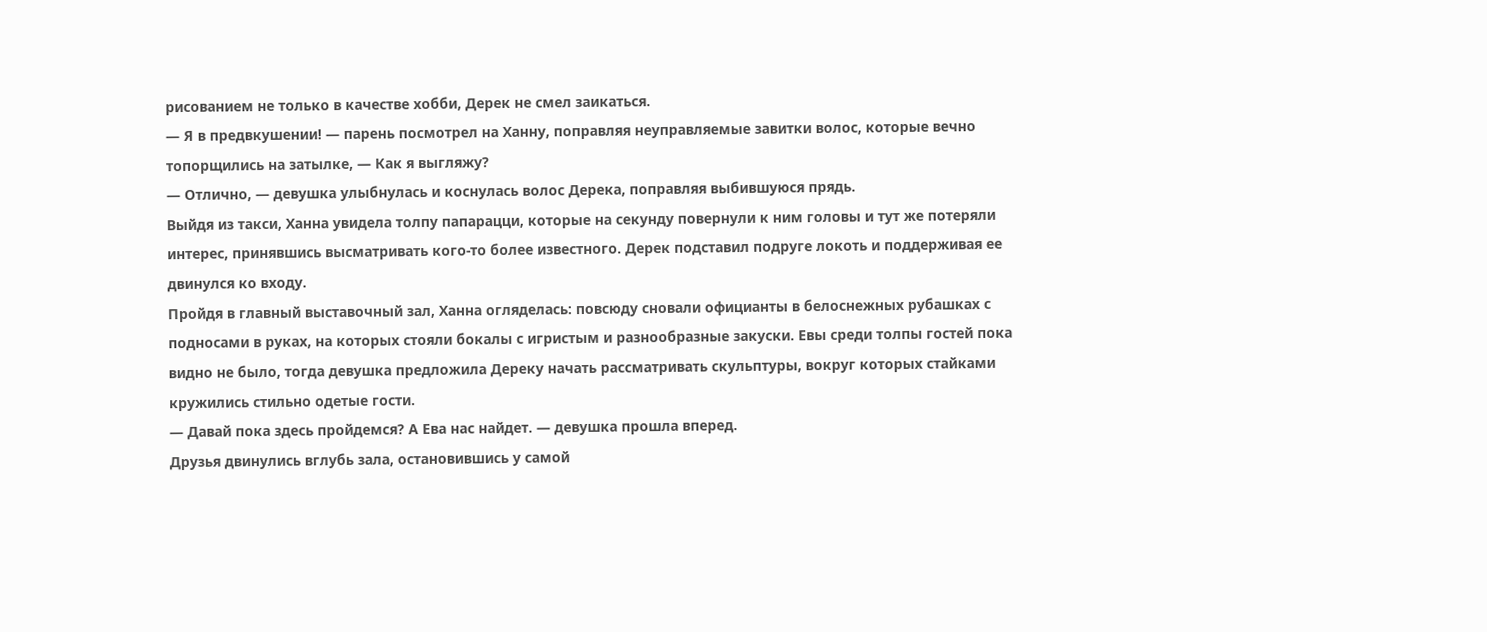рисованием не только в качестве хобби, Дерек не смел заикаться.
— Я в предвкушении! — парень посмотрел на Ханну, поправляя неуправляемые завитки волос, которые вечно топорщились на затылке, — Как я выгляжу?
— Отлично, — девушка улыбнулась и коснулась волос Дерека, поправляя выбившуюся прядь.
Выйдя из такси, Ханна увидела толпу папарацци, которые на секунду повернули к ним головы и тут же потеряли интерес, принявшись высматривать кого-то более известного. Дерек подставил подруге локоть и поддерживая ее двинулся ко входу.
Пройдя в главный выставочный зал, Ханна огляделась: повсюду сновали официанты в белоснежных рубашках с подносами в руках, на которых стояли бокалы с игристым и разнообразные закуски. Евы среди толпы гостей пока видно не было, тогда девушка предложила Дереку начать рассматривать скульптуры, вокруг которых стайками кружились стильно одетые гости.
— Давай пока здесь пройдемся? А Ева нас найдет. — девушка прошла вперед.
Друзья двинулись вглубь зала, остановившись у самой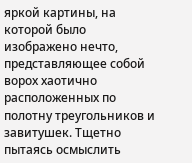яркой картины, на которой было изображено нечто, представляющее собой ворох хаотично расположенных по полотну треугольников и завитушек. Тщетно пытаясь осмыслить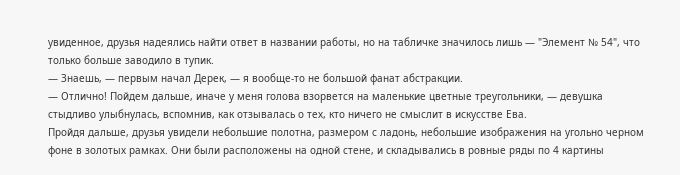увиденное, друзья надеялись найти ответ в названии работы, но на табличке значилось лишь — "Элемент № 54", что только больше заводило в тупик.
— Знаешь, — первым начал Дерек, — я вообще-то не большой фанат абстракции.
— Отлично! Пойдем дальше, иначе у меня голова взорвется на маленькие цветные треугольники, — девушка стыдливо улыбнулась, вспомнив, как отзывалась о тех, кто ничего не смыслит в искусстве Ева.
Пройдя дальше, друзья увидели небольшие полотна, размером с ладонь, небольшие изображения на угольно черном фоне в золотых рамках. Они были расположены на одной стене, и складывались в ровные ряды по 4 картины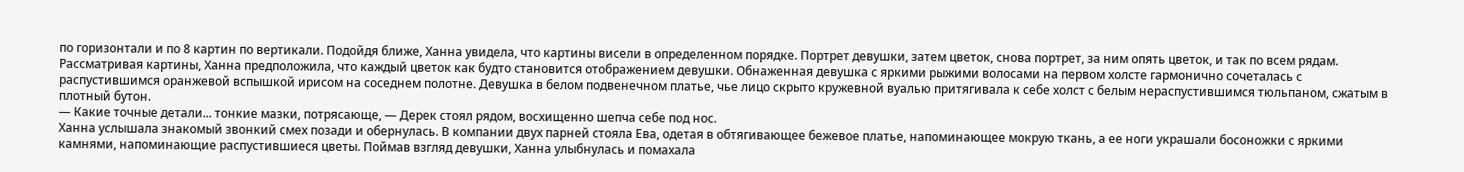по горизонтали и по 8 картин по вертикали. Подойдя ближе, Ханна увидела, что картины висели в определенном порядке. Портрет девушки, затем цветок, снова портрет, за ним опять цветок, и так по всем рядам. Рассматривая картины, Ханна предположила, что каждый цветок как будто становится отображением девушки. Обнаженная девушка с яркими рыжими волосами на первом холсте гармонично сочеталась с распустившимся оранжевой вспышкой ирисом на соседнем полотне. Девушка в белом подвенечном платье, чье лицо скрыто кружевной вуалью притягивала к себе холст с белым нераспустившимся тюльпаном, сжатым в плотный бутон.
— Какие точные детали... тонкие мазки, потрясающе, — Дерек стоял рядом, восхищенно шепча себе под нос.
Ханна услышала знакомый звонкий смех позади и обернулась. В компании двух парней стояла Ева, одетая в обтягивающее бежевое платье, напоминающее мокрую ткань, а ее ноги украшали босоножки с яркими камнями, напоминающие распустившиеся цветы. Поймав взгляд девушки, Ханна улыбнулась и помахала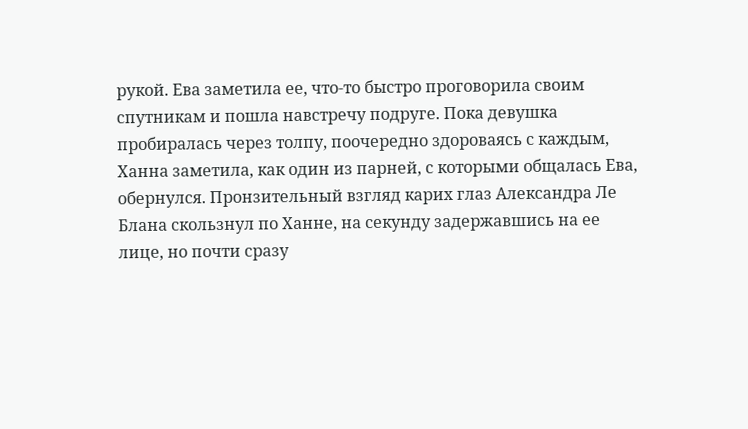рукой. Ева заметила ее, что-то быстро проговорила своим спутникам и пошла навстречу подруге. Пока девушка пробиралась через толпу, поочередно здороваясь с каждым, Ханна заметила, как один из парней, с которыми общалась Ева, обернулся. Пронзительный взгляд карих глаз Александра Ле Блана скользнул по Ханне, на секунду задержавшись на ее лице, но почти сразу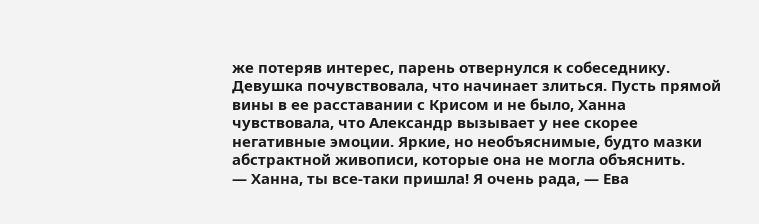же потеряв интерес, парень отвернулся к собеседнику. Девушка почувствовала, что начинает злиться. Пусть прямой вины в ее расставании с Крисом и не было, Ханна чувствовала, что Александр вызывает у нее скорее негативные эмоции. Яркие, но необъяснимые, будто мазки абстрактной живописи, которые она не могла объяснить.
— Ханна, ты все-таки пришла! Я очень рада, — Ева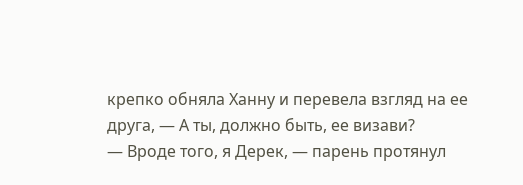крепко обняла Ханну и перевела взгляд на ее друга, — А ты, должно быть, ее визави?
— Вроде того, я Дерек, — парень протянул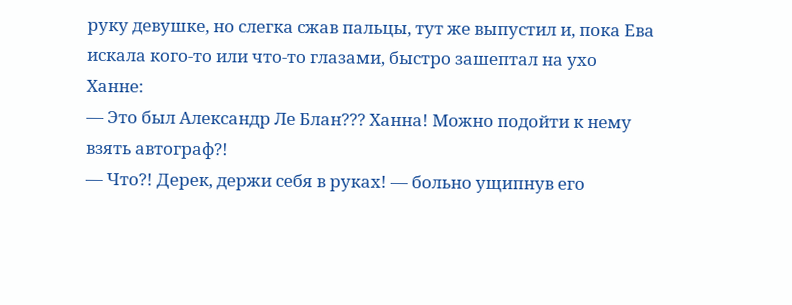руку девушке, но слегка сжав пальцы, тут же выпустил и, пока Ева искала кого-то или что-то глазами, быстро зашептал на ухо Ханне:
— Это был Александр Ле Блан??? Ханна! Можно подойти к нему взять автограф?!
— Что?! Дерек, держи себя в руках! — больно ущипнув его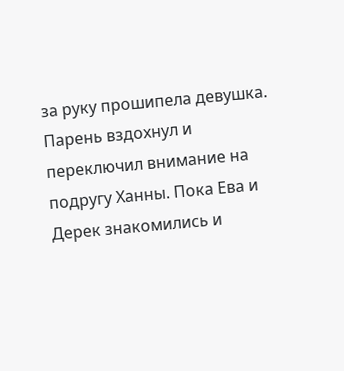за руку прошипела девушка.
Парень вздохнул и переключил внимание на подругу Ханны. Пока Ева и Дерек знакомились и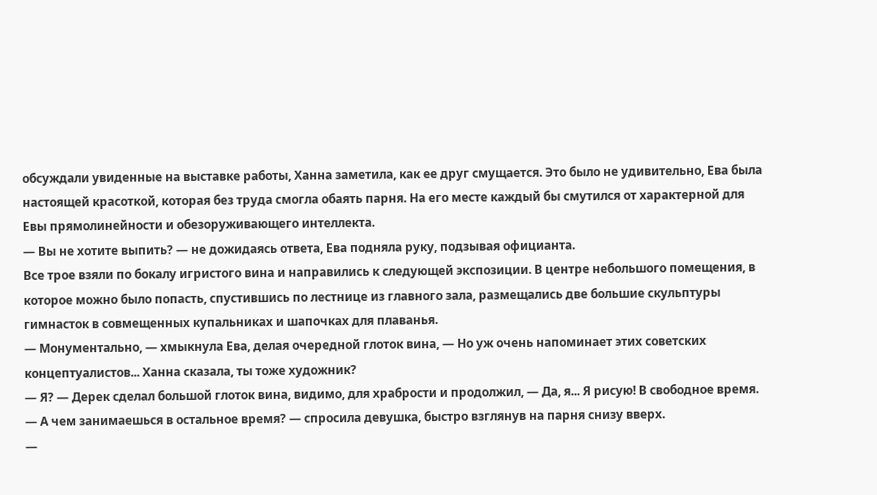обсуждали увиденные на выставке работы, Ханна заметила, как ее друг смущается. Это было не удивительно, Ева была настоящей красоткой, которая без труда смогла обаять парня. На его месте каждый бы смутился от характерной для Евы прямолинейности и обезоруживающего интеллекта.
— Вы не хотите выпить? — не дожидаясь ответа, Ева подняла руку, подзывая официанта.
Все трое взяли по бокалу игристого вина и направились к следующей экспозиции. В центре небольшого помещения, в которое можно было попасть, спустившись по лестнице из главного зала, размещались две большие скульптуры гимнасток в совмещенных купальниках и шапочках для плаванья.
— Монументально, — хмыкнула Ева, делая очередной глоток вина, — Но уж очень напоминает этих советских концептуалистов... Ханна сказала, ты тоже художник?
— Я? — Дерек сделал большой глоток вина, видимо, для храбрости и продолжил, — Да, я... Я рисую! В свободное время.
— А чем занимаешься в остальное время? — спросила девушка, быстро взглянув на парня снизу вверх.
—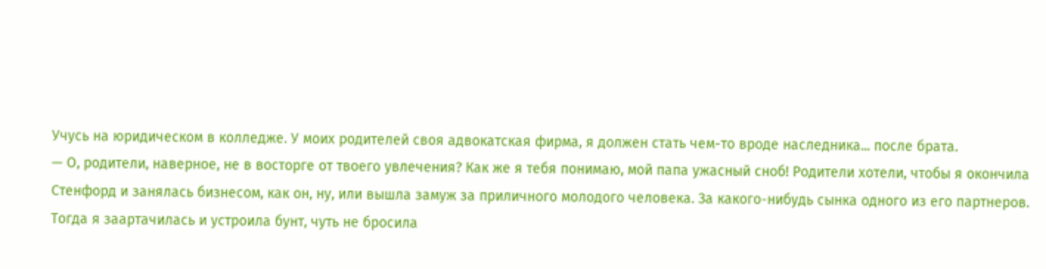Учусь на юридическом в колледже. У моих родителей своя адвокатская фирма, я должен стать чем-то вроде наследника... после брата.
— О, родители, наверное, не в восторге от твоего увлечения? Как же я тебя понимаю, мой папа ужасный сноб! Родители хотели, чтобы я окончила Стенфорд и занялась бизнесом, как он, ну, или вышла замуж за приличного молодого человека. За какого-нибудь сынка одного из его партнеров. Тогда я заартачилась и устроила бунт, чуть не бросила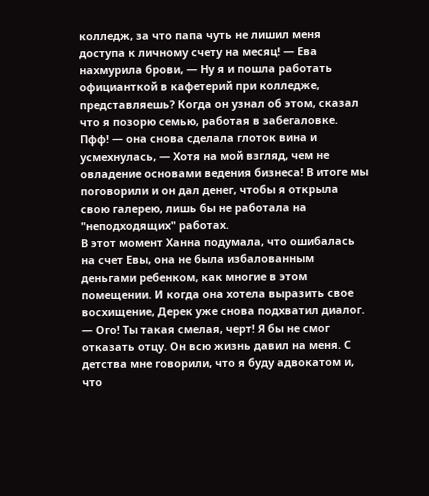колледж, за что папа чуть не лишил меня доступа к личному счету на месяц! — Ева нахмурила брови, — Ну я и пошла работать официанткой в кафетерий при колледже, представляешь? Когда он узнал об этом, сказал что я позорю семью, работая в забегаловке. Пфф! — она снова сделала глоток вина и усмехнулась, — Хотя на мой взгляд, чем не овладение основами ведения бизнеса! В итоге мы поговорили и он дал денег, чтобы я открыла свою галерею, лишь бы не работала на "неподходящих" работах.
В этот момент Ханна подумала, что ошибалась на счет Евы, она не была избалованным деньгами ребенком, как многие в этом помещении. И когда она хотела выразить свое восхищение, Дерек уже снова подхватил диалог.
— Ого! Ты такая смелая, черт! Я бы не смог отказать отцу. Он всю жизнь давил на меня. С детства мне говорили, что я буду адвокатом и, что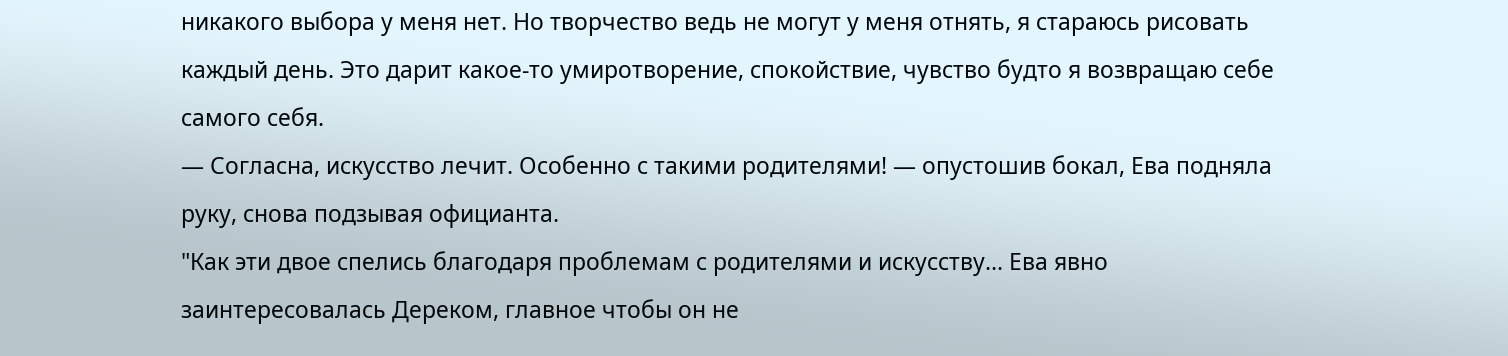никакого выбора у меня нет. Но творчество ведь не могут у меня отнять, я стараюсь рисовать каждый день. Это дарит какое-то умиротворение, спокойствие, чувство будто я возвращаю себе самого себя.
— Согласна, искусство лечит. Особенно с такими родителями! — опустошив бокал, Ева подняла руку, снова подзывая официанта.
"Как эти двое спелись благодаря проблемам с родителями и искусству... Ева явно заинтересовалась Дереком, главное чтобы он не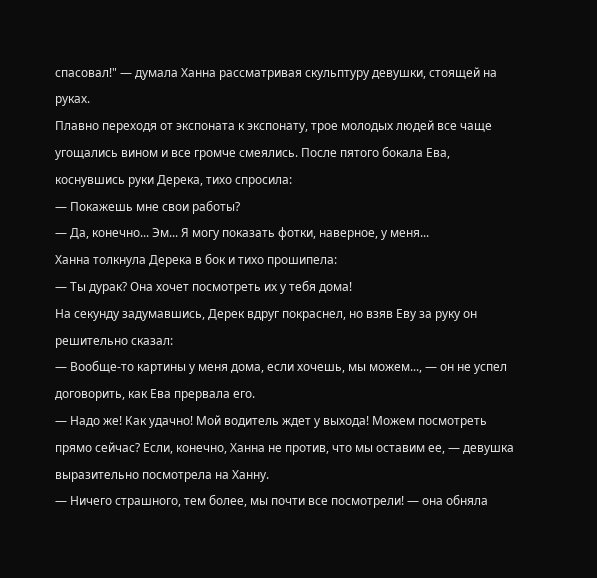спасовал!" — думала Ханна рассматривая скульптуру девушки, стоящей на руках.
Плавно переходя от экспоната к экспонату, трое молодых людей все чаще угощались вином и все громче смеялись. После пятого бокала Ева, коснувшись руки Дерека, тихо спросила:
— Покажешь мне свои работы?
— Да, конечно... Эм... Я могу показать фотки, наверное, у меня...
Ханна толкнула Дерека в бок и тихо прошипела:
— Ты дурак? Она хочет посмотреть их у тебя дома!
На секунду задумавшись, Дерек вдруг покраснел, но взяв Еву за руку он решительно сказал:
— Вообще-то картины у меня дома, если хочешь, мы можем..., — он не успел договорить, как Ева прервала его.
— Надо же! Как удачно! Мой водитель ждет у выхода! Можем посмотреть прямо сейчас? Если, конечно, Ханна не против, что мы оставим ее, — девушка выразительно посмотрела на Ханну.
— Ничего страшного, тем более, мы почти все посмотрели! — она обняла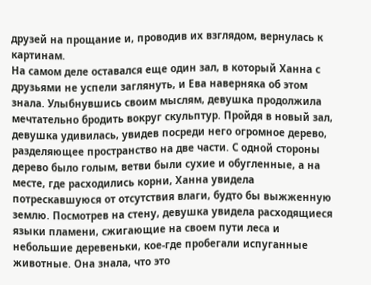друзей на прощание и, проводив их взглядом, вернулась к картинам.
На самом деле оставался еще один зал, в который Ханна с друзьями не успели заглянуть, и Ева наверняка об этом знала. Улыбнувшись своим мыслям, девушка продолжила мечтательно бродить вокруг скульптур. Пройдя в новый зал, девушка удивилась, увидев посреди него огромное дерево, разделяющее пространство на две части. С одной стороны дерево было голым, ветви были сухие и обугленные, а на месте, где расходились корни, Ханна увидела потрескавшуюся от отсутствия влаги, будто бы выжженную землю. Посмотрев на стену, девушка увидела расходящиеся языки пламени, сжигающие на своем пути леса и небольшие деревеньки, кое-где пробегали испуганные животные. Она знала, что это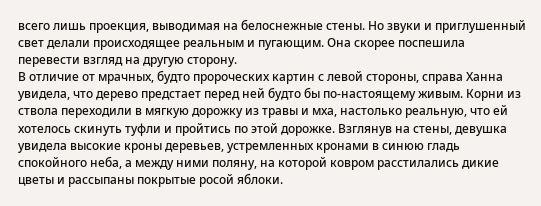всего лишь проекция, выводимая на белоснежные стены. Но звуки и приглушенный свет делали происходящее реальным и пугающим. Она скорее поспешила перевести взгляд на другую сторону.
В отличие от мрачных, будто пророческих картин с левой стороны, справа Ханна увидела, что дерево предстает перед ней будто бы по-настоящему живым. Корни из ствола переходили в мягкую дорожку из травы и мха, настолько реальную, что ей хотелось скинуть туфли и пройтись по этой дорожке. Взглянув на стены, девушка увидела высокие кроны деревьев, устремленных кронами в синюю гладь спокойного неба, а между ними поляну, на которой ковром расстилались дикие цветы и рассыпаны покрытые росой яблоки.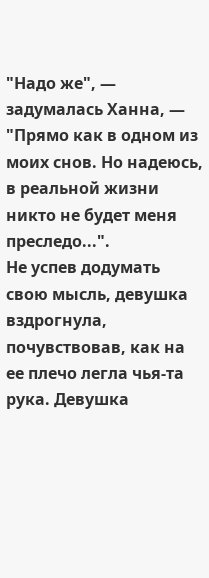"Надо же", — задумалась Ханна, — "Прямо как в одном из моих снов. Но надеюсь, в реальной жизни никто не будет меня преследо...".
Не успев додумать свою мысль, девушка вздрогнула, почувствовав, как на ее плечо легла чья-та рука. Девушка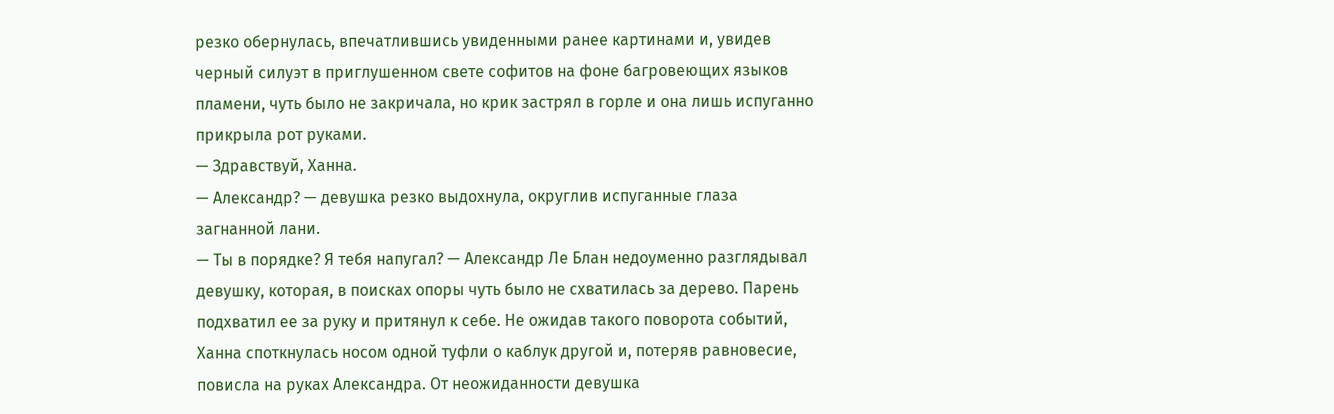резко обернулась, впечатлившись увиденными ранее картинами и, увидев черный силуэт в приглушенном свете софитов на фоне багровеющих языков пламени, чуть было не закричала, но крик застрял в горле и она лишь испуганно прикрыла рот руками.
— Здравствуй, Ханна.
— Александр? — девушка резко выдохнула, округлив испуганные глаза загнанной лани.
— Ты в порядке? Я тебя напугал? — Александр Ле Блан недоуменно разглядывал девушку, которая, в поисках опоры чуть было не схватилась за дерево. Парень подхватил ее за руку и притянул к себе. Не ожидав такого поворота событий, Ханна споткнулась носом одной туфли о каблук другой и, потеряв равновесие, повисла на руках Александра. От неожиданности девушка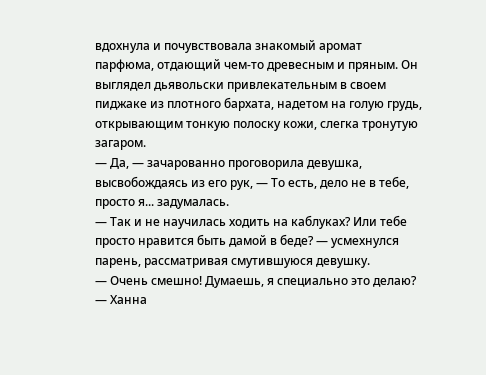вдохнула и почувствовала знакомый аромат парфюма, отдающий чем-то древесным и пряным. Он выглядел дьявольски привлекательным в своем пиджаке из плотного бархата, надетом на голую грудь, открывающим тонкую полоску кожи, слегка тронутую загаром.
— Да, — зачарованно проговорила девушка, высвобождаясь из его рук, — То есть, дело не в тебе, просто я... задумалась.
— Так и не научилась ходить на каблуках? Или тебе просто нравится быть дамой в беде? — усмехнулся парень, рассматривая смутившуюся девушку.
— Очень смешно! Думаешь, я специально это делаю? — Ханна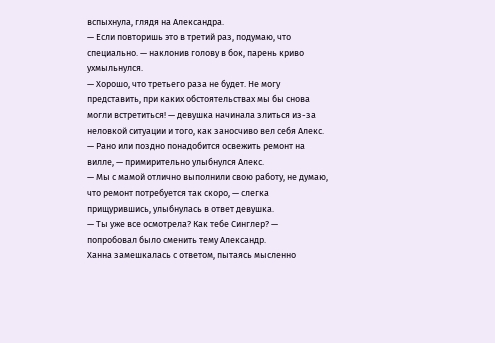вспыхнула, глядя на Александра.
— Если повторишь это в третий раз, подумаю, что специально. — наклонив голову в бок, парень криво ухмыльнулся.
— Хорошо, что третьего раза не будет. Не могу представить, при каких обстоятельствах мы бы снова могли встретиться! — девушка начинала злиться из-за неловкой ситуации и того, как заносчиво вел себя Алекс.
— Рано или поздно понадобится освежить ремонт на вилле, — примирительно улыбнулся Алекс.
— Мы с мамой отлично выполнили свою работу, не думаю, что ремонт потребуется так скоро, — слегка прищурившись, улыбнулась в ответ девушка.
— Ты уже все осмотрела? Как тебе Синглер? — попробовал было сменить тему Александр.
Ханна замешкалась с ответом, пытаясь мысленно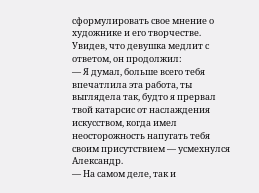сформулировать свое мнение о художнике и его творчестве. Увидев, что девушка медлит с ответом, он продолжил:
— Я думал, больше всего тебя впечатлила эта работа, ты выглядела так, будто я прервал твой катарсис от наслаждения искусством, когда имел неосторожность напугать тебя своим присутствием — усмехнулся Александр.
— На самом деле, так и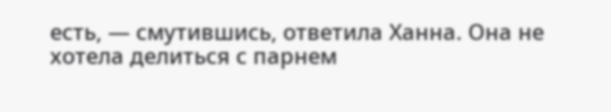есть, — смутившись, ответила Ханна. Она не хотела делиться с парнем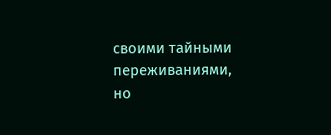своими тайными переживаниями, но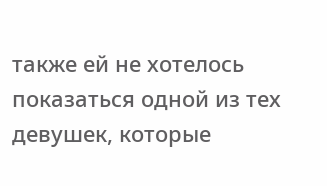также ей не хотелось показаться одной из тех девушек, которые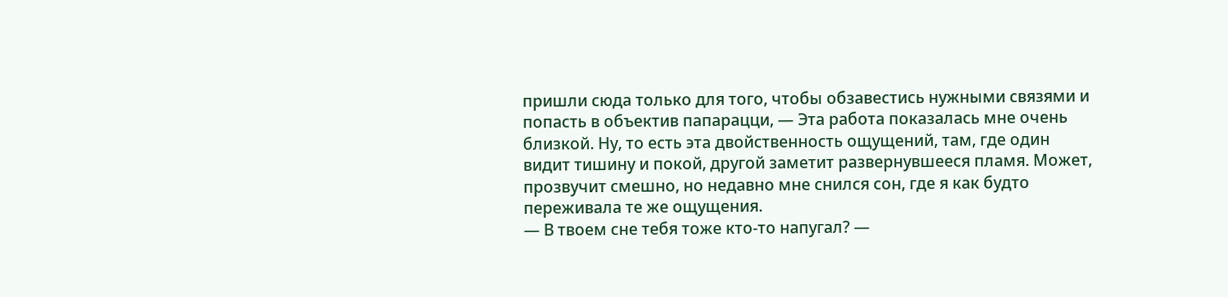пришли сюда только для того, чтобы обзавестись нужными связями и попасть в объектив папарацци, — Эта работа показалась мне очень близкой. Ну, то есть эта двойственность ощущений, там, где один видит тишину и покой, другой заметит развернувшееся пламя. Может, прозвучит смешно, но недавно мне снился сон, где я как будто переживала те же ощущения.
— В твоем сне тебя тоже кто-то напугал? —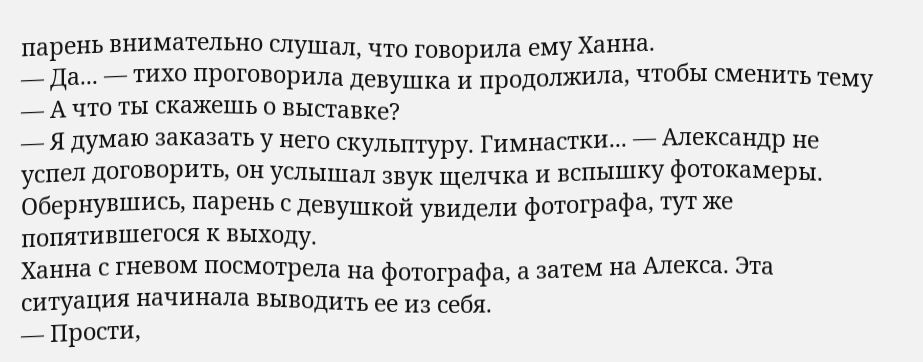парень внимательно слушал, что говорила ему Ханна.
— Да... — тихо проговорила девушка и продолжила, чтобы сменить тему — А что ты скажешь о выставке?
— Я думаю заказать у него скульптуру. Гимнастки... — Александр не успел договорить, он услышал звук щелчка и вспышку фотокамеры. Обернувшись, парень с девушкой увидели фотографа, тут же попятившегося к выходу.
Ханна с гневом посмотрела на фотографа, а затем на Алекса. Эта ситуация начинала выводить ее из себя.
— Прости,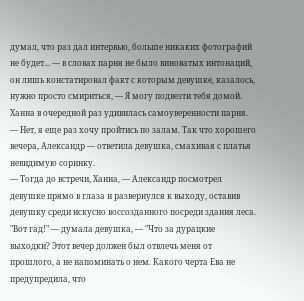думал, что раз дал интервью, больше никаких фотографий не будет... — в словах парня не было виноватых интонаций, он лишь констатировал факт с которым девушке, казалось, нужно просто смириться, — Я могу подвезти тебя домой.
Ханна в очередной раз удивилась самоуверенности парня.
— Нет, я еще раз хочу пройтись по залам. Так что хорошего вечера, Александр — ответила девушка, смахивая с платья невидимую соринку.
— Тогда до встречи, Ханна, — Александр посмотрел девушке прямо в глаза и развернулся к выходу, оставив девушку среди искусно воссозданного посреди здания леса.
"Вот гад!" — думала девушка, — "Что за дурацкие выходки? Этот вечер должен был отвлечь меня от прошлого, а не напоминать о нем. Какого черта Ева не предупредила, что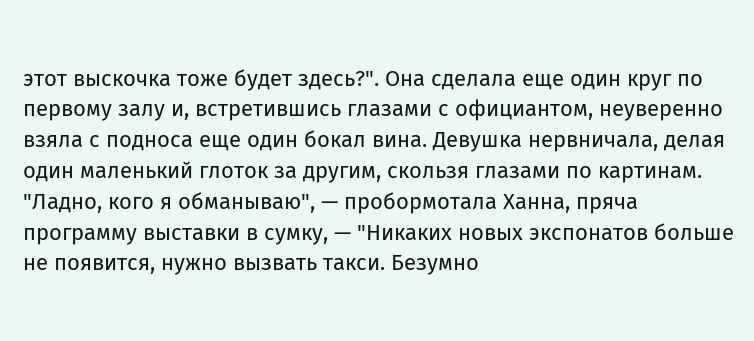этот выскочка тоже будет здесь?". Она сделала еще один круг по первому залу и, встретившись глазами с официантом, неуверенно взяла с подноса еще один бокал вина. Девушка нервничала, делая один маленький глоток за другим, скользя глазами по картинам. "Ладно, кого я обманываю", — пробормотала Ханна, пряча программу выставки в сумку, — "Никаких новых экспонатов больше не появится, нужно вызвать такси. Безумно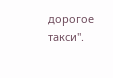дорогое такси".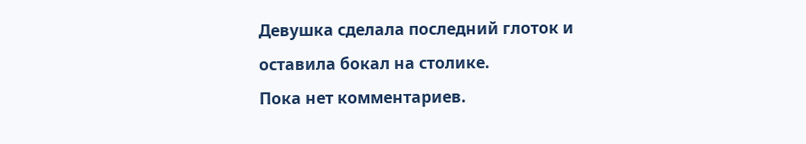Девушка сделала последний глоток и оставила бокал на столике.
Пока нет комментариев.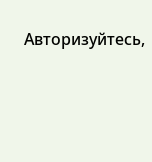Авторизуйтесь,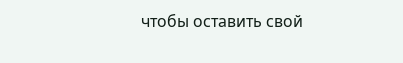чтобы оставить свой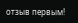отзыв первым!